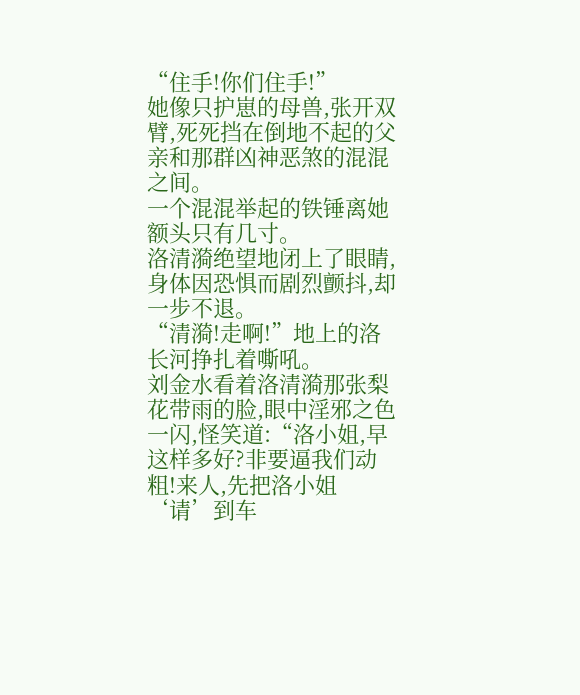“住手!你们住手!”
她像只护崽的母兽,张开双臂,死死挡在倒地不起的父亲和那群凶神恶煞的混混之间。
一个混混举起的铁锤离她额头只有几寸。
洛清漪绝望地闭上了眼睛,身体因恐惧而剧烈颤抖,却一步不退。
“清漪!走啊!”地上的洛长河挣扎着嘶吼。
刘金水看着洛清漪那张梨花带雨的脸,眼中淫邪之色一闪,怪笑道:“洛小姐,早这样多好?非要逼我们动粗!来人,先把洛小姐‘请’到车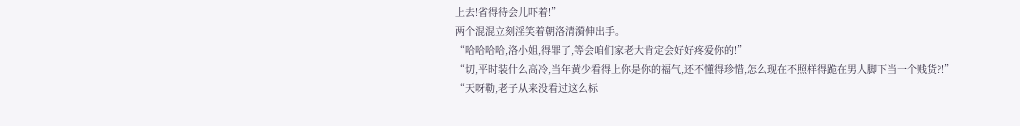上去!省得待会儿吓着!”
两个混混立刻淫笑着朝洛清漪伸出手。
“哈哈哈哈,洛小姐,得罪了,等会咱们家老大肯定会好好疼爱你的!”
“切,平时装什么高冷,当年黄少看得上你是你的福气,还不懂得珍惜,怎么现在不照样得跪在男人脚下当一个贱货?!”
“天呀勒,老子从来没看过这么标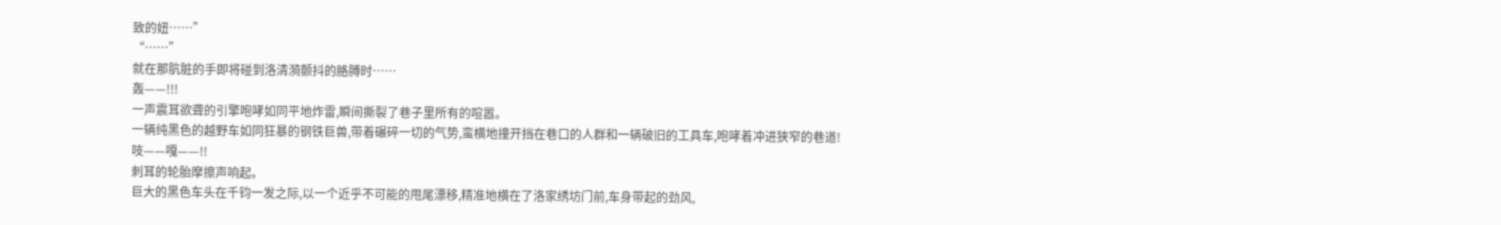致的妞……”
“……”
就在那肮脏的手即将碰到洛清漪颤抖的胳膊时……
轰——!!!
一声震耳欲聋的引擎咆哮如同平地炸雷,瞬间撕裂了巷子里所有的喧嚣。
一辆纯黑色的越野车如同狂暴的钢铁巨兽,带着碾碎一切的气势,蛮横地撞开挡在巷口的人群和一辆破旧的工具车,咆哮着冲进狭窄的巷道!
吱——嘎——!!
刺耳的轮胎摩擦声响起。
巨大的黑色车头在千钧一发之际,以一个近乎不可能的甩尾漂移,精准地横在了洛家绣坊门前,车身带起的劲风,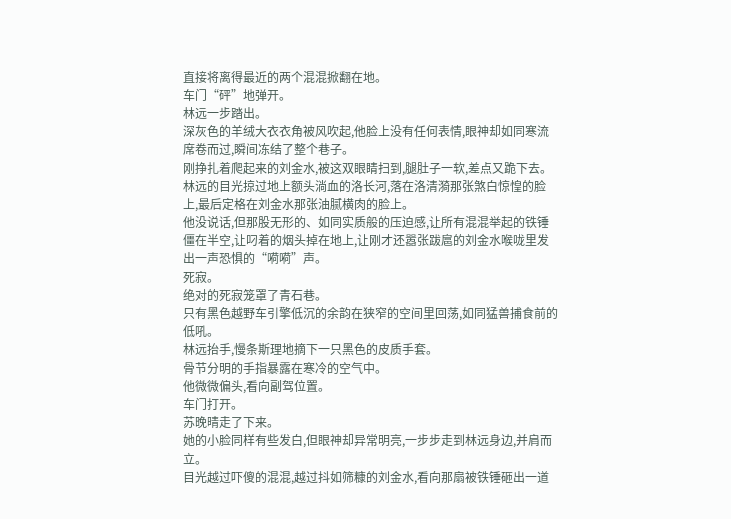直接将离得最近的两个混混掀翻在地。
车门“砰”地弹开。
林远一步踏出。
深灰色的羊绒大衣衣角被风吹起,他脸上没有任何表情,眼神却如同寒流席卷而过,瞬间冻结了整个巷子。
刚挣扎着爬起来的刘金水,被这双眼睛扫到,腿肚子一软,差点又跪下去。
林远的目光掠过地上额头淌血的洛长河,落在洛清漪那张煞白惊惶的脸上,最后定格在刘金水那张油腻横肉的脸上。
他没说话,但那股无形的、如同实质般的压迫感,让所有混混举起的铁锤僵在半空,让叼着的烟头掉在地上,让刚才还嚣张跋扈的刘金水喉咙里发出一声恐惧的“嗬嗬”声。
死寂。
绝对的死寂笼罩了青石巷。
只有黑色越野车引擎低沉的余韵在狭窄的空间里回荡,如同猛兽捕食前的低吼。
林远抬手,慢条斯理地摘下一只黑色的皮质手套。
骨节分明的手指暴露在寒冷的空气中。
他微微偏头,看向副驾位置。
车门打开。
苏晚晴走了下来。
她的小脸同样有些发白,但眼神却异常明亮,一步步走到林远身边,并肩而立。
目光越过吓傻的混混,越过抖如筛糠的刘金水,看向那扇被铁锤砸出一道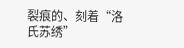裂痕的、刻着“洛氏苏绣”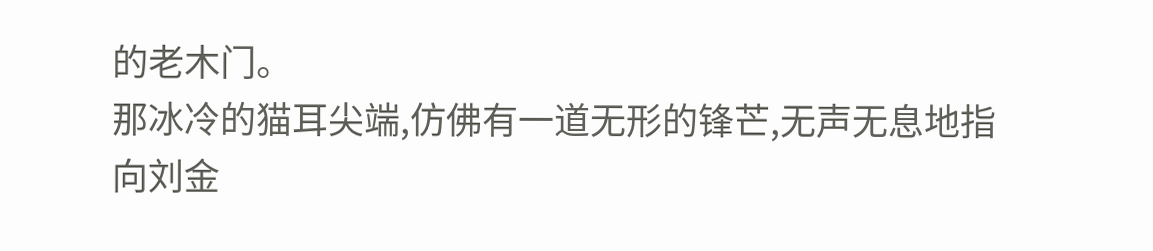的老木门。
那冰冷的猫耳尖端,仿佛有一道无形的锋芒,无声无息地指向刘金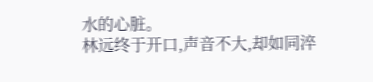水的心脏。
林远终于开口,声音不大,却如同淬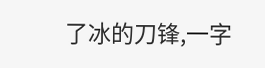了冰的刀锋,一字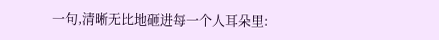一句,清晰无比地砸进每一个人耳朵里: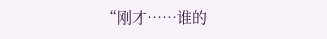“刚才……谁的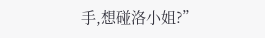手,想碰洛小姐?”